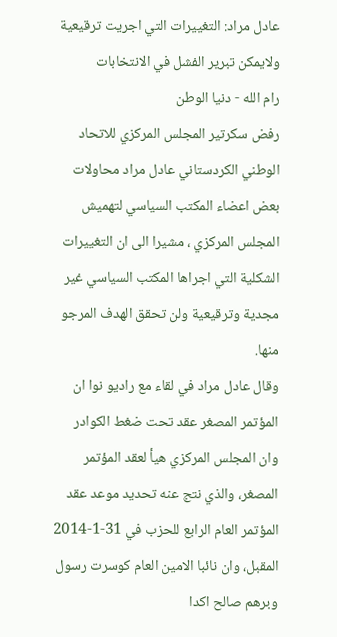عادل مراد: التغييرات التي اجريت ترقيعية ولايمكن تبرير الفشل في الانتخابات
رام الله - دنيا الوطن
رفض سكرتير المجلس المركزي للاتحاد الوطني الكردستاني عادل مراد محاولات بعض اعضاء المكتب السياسي لتهميش المجلس المركزي ، مشيرا الى ان التغييرات الشكلية التي اجراها المكتب السياسي غير مجدية وترقيعية ولن تحقق الهدف المرجو منها.
وقال عادل مراد في لقاء مع راديو نوا ان المؤتمر المصغر عقد تحت ضغط الكوادر وان المجلس المركزي هيأ لعقد المؤتمر المصغر، والذي نتج عنه تحديد موعد عقد المؤتمر العام الرابع للحزب في 31-1-2014 المقبل، وان نائبا الامين العام كوسرت رسول وبرهم صالح اكدا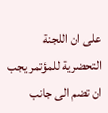على ان اللجنة التحضرية للمؤتمر يجب ان تضم الى جانب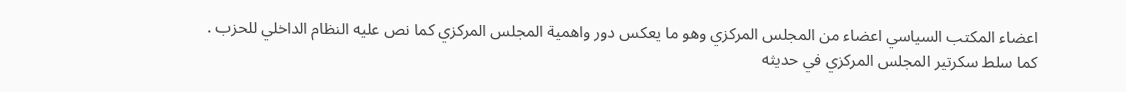اعضاء المكتب السياسي اعضاء من المجلس المركزي وهو ما يعكس دور واهمية المجلس المركزي كما نص عليه النظام الداخلي للحزب .
كما سلط سكرتير المجلس المركزي في حديثه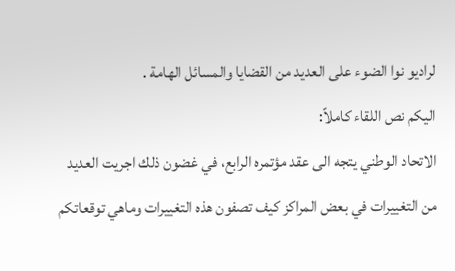لراديو نوا الضوء على العديد من القضايا والمسائل الهامة .
اليكم نص اللقاء كاملاً:
الاتحاد الوطني يتجه الى عقد مؤتمره الرابع، في غضون ذلك اجريت العديد من التغييرات في بعض المراكز كيف تصفون هذه التغييرات وماهي توقعاتكم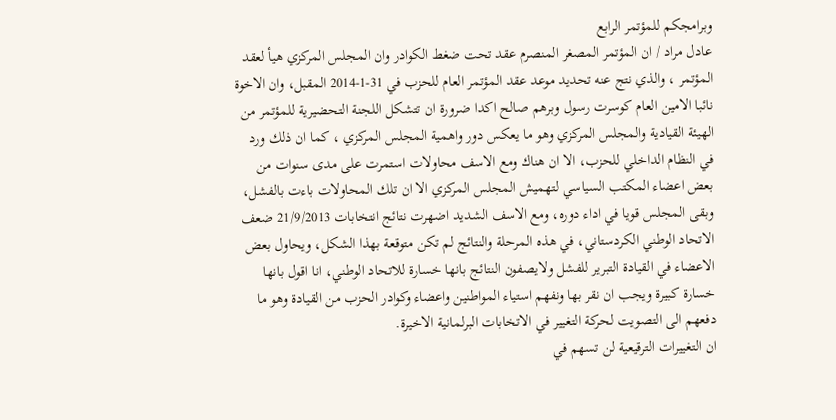وبرامجكم للمؤتمر الرابع
عادل مراد / ان المؤتمر المصغر المنصرم عقد تحت ضغط الكوادر وان المجلس المركزي هيأ لعقد المؤتمر ، والذي نتج عنه تحديد موعد عقد المؤتمر العام للحزب في 31-1-2014 المقبل، وان الاخوة نائبا الامين العام كوسرت رسول وبرهم صالح اكدا ضرورة ان تتشكل اللجنة التحضيرية للمؤتمر من الهيئة القيادية والمجلس المركزي وهو ما يعكس دور واهمية المجلس المركزي ، كما ان ذلك ورد في النظام الداخلي للحزب، الا ان هناك ومع الاسف محاولات استمرت على مدى سنوات من بعض اعضاء المكتب السياسي لتهميش المجلس المركزي الا ان تلك المحاولات باءت بالفشل، وبقى المجلس قويا في اداء دوره، ومع الاسف الشديد اضهرت نتائج انتخابات 21/9/2013 ضعف الاتحاد الوطني الكردستاني، في هذه المرحلة والنتائج لم تكن متوقعة بهذا الشكل، ويحاول بعض الاعضاء في القيادة التبرير للفشل ولايصفون النتائج بانها خسارة للاتحاد الوطني، انا اقول بانها خسارة كبيرة ويجب ان نقر بها ونفهم استياء المواطنين واعضاء وكوادر الحزب من القيادة وهو ما دفعهم الى التصويت لحركة التغيير في الاتخابات البرلمانية الاخيرة.
ان التغييرات الترقيعية لن تسهم في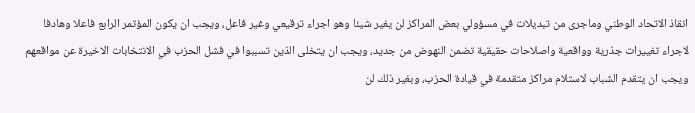انقاذ الاتحاد الوطني وماجرى من تبديلات في مسؤولي بعض المراكز لن يغير شيئا وهو اجراء ترقيعي وغير فاعل، ويجب ان يكون المؤتمر الرابع فاعلا وهادفا لاجراء تغييرات جذرية وواقعية واصلاحات حقيقية تضمن النهوض من جديد، ويجب ان يتخلى الذين تسببوا في فشل الحزب في الانتخابات الاخيرة عن مواقعهم ويجب ان يتقدم الشباب لاستلام مراكز متقدمة في قيادة الحزب، وبغير ذلك لن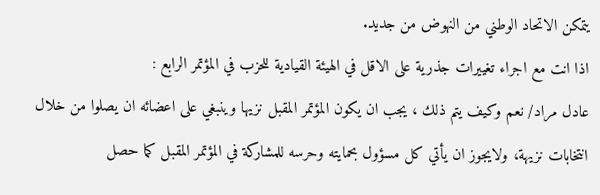يتمكن الاتحاد الوطني من النهوض من جديد.
اذا انت مع اجراء تغييرات جذرية على الاقل في الهيئة القيادية للحزب في المؤتمر الرابع :
عادل مراد/ نعم وكيف يتم ذلك ، يجب ان يكون المؤتمر المقبل نزيها وينبغي على اعضائه ان يصلوا من خلال انتخابات نزيهة، ولايجوز ان يأتي كل مسؤول بحمايته وحرسه للمشاركة في المؤتمر المقبل كما حصل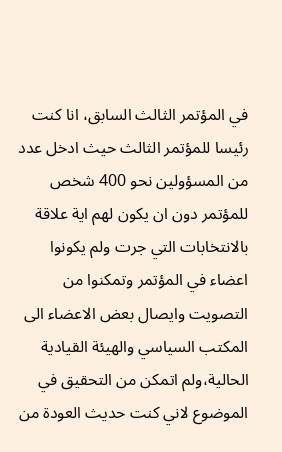في المؤتمر الثالث السابق، انا كنت رئيسا للمؤتمر الثالث حيث ادخل عدد من المسؤولين نحو 400 شخص للمؤتمر دون ان يكون لهم اية علاقة بالانتخابات التي جرت ولم يكونوا اعضاء في المؤتمر وتمكنوا من التصويت وايصال بعض الاعضاء الى المكتب السياسي والهيئة القيادية الحالية،ولم اتمكن من التحقيق في الموضوع لاني كنت حديث العودة من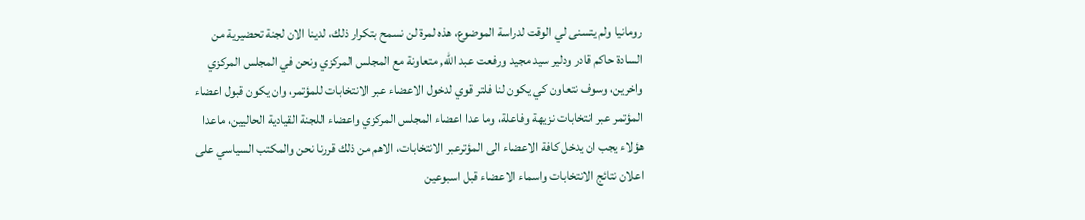رومانيا ولم يتسنى لي الوقت لدراسة الموضوع، هذه لمرة لن نسمح بتكرار ذلك، لدينا الان لجنة تحضيرية من السادة حاكم قادر ودلير سيد مجيد ورفعت عبد الله, متعاونة مع المجلس المركزي ونحن في المجلس المركزي واخرين، وسوف نتعاون كي يكون لنا فلتر قوي لدخول الاعضاء عبر الانتخابات للمؤتمر، وان يكون قبول اعضاء المؤتمر عبر انتخابات نزيهة وفاعلة، وما عدا اعضاء المجلس المركزي واعضاء اللجنة القيادية الحاليين، ماعدا هؤلاء يجب ان يدخل كافة الاعضاء الى المؤترعبر الانتخابات، الاهم من ذلك قررنا نحن والمكتب السياسي على اعلان نتائج الانتخابات واسماء الاعضاء قبل اسبوعين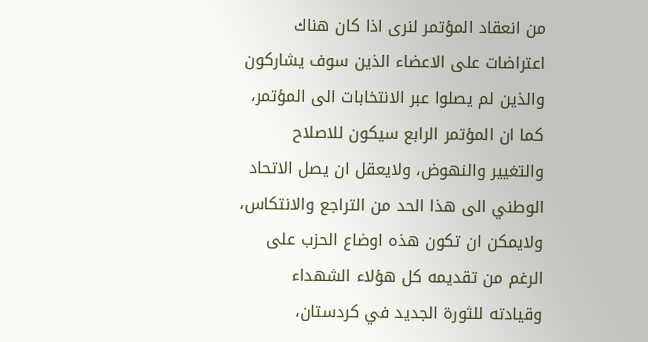من انعقاد المؤتمر لنرى اذا كان هناك اعتراضات على الاعضاء الذين سوف يشاركون والذين لم يصلوا عبر الانتخابات الى المؤتمر، كما ان المؤتمر الرابع سيكون للاصلاح والتغيير والنهوض، ولايعقل ان يصل الاتحاد الوطني الى هذا الحد من التراجع والانتكاس، ولايمكن ان تكون هذه اوضاع الحزب على الرغم من تقديمه كل هؤلاء الشهداء وقيادته للثورة الجديد في كردستان،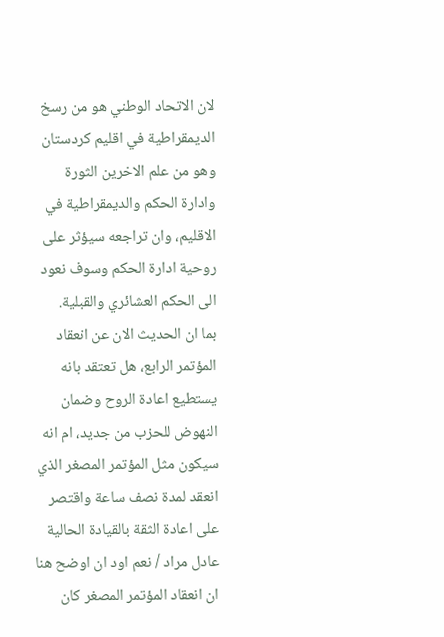لان الاتحاد الوطني هو من رسخ الديمقراطية في اقليم كردستان وهو من علم الاخرين الثورة وادارة الحكم والديمقراطية في الاقليم، وان تراجعه سيؤثر على روحية ادارة الحكم وسوف نعود الى الحكم العشائري والقبلية.
بما ان الحديث الان عن انعقاد المؤتمر الرابع، هل تعتقد بانه يستطيع اعادة الروح وضمان النهوض للحزب من جديد، ام انه سيكون مثل المؤتمر المصغر الذي انعقد لمدة نصف ساعة واقتصر على اعادة الثقة بالقيادة الحالية
عادل مراد / نعم اود ان اوضح هنا ان انعقاد المؤتمر المصغر كان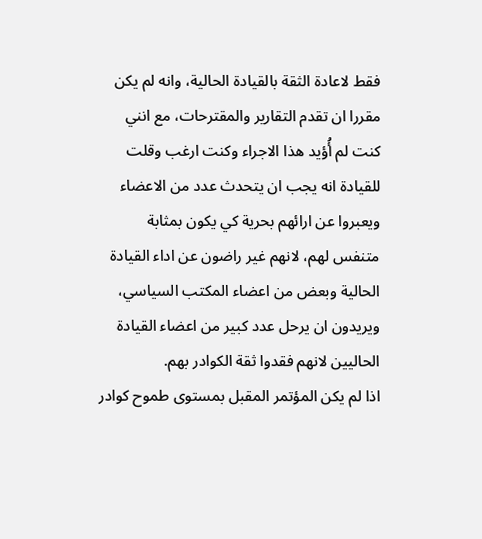فقط لاعادة الثقة بالقيادة الحالية، وانه لم يكن مقررا ان تقدم التقارير والمقترحات، مع انني كنت لم أُؤيد هذا الاجراء وكنت ارغب وقلت للقيادة انه يجب ان يتحدث عدد من الاعضاء ويعبروا عن ارائهم بحرية كي يكون بمثابة متنفس لهم، لانهم غير راضون عن اداء القيادة الحالية وبعض من اعضاء المكتب السياسي، ويريدون ان يرحل عدد كبير من اعضاء القيادة الحاليين لانهم فقدوا ثقة الكوادر بهم.
اذا لم يكن المؤتمر المقبل بمستوى طموح كوادر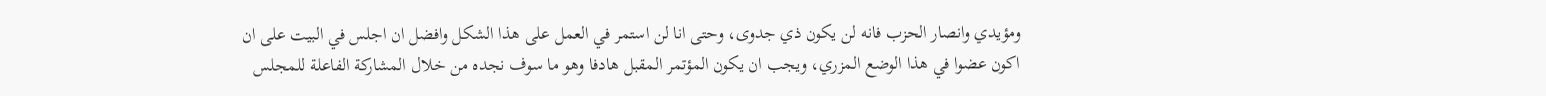ومؤيدي وانصار الحزب فانه لن يكون ذي جدوى، وحتى انا لن استمر في العمل على هذا الشكل وافضل ان اجلس في البيت على ان اكون عضوا في هذا الوضع المزري، ويجب ان يكون المؤتمر المقبل هادفا وهو ما سوف نجده من خلال المشاركة الفاعلة للمجلس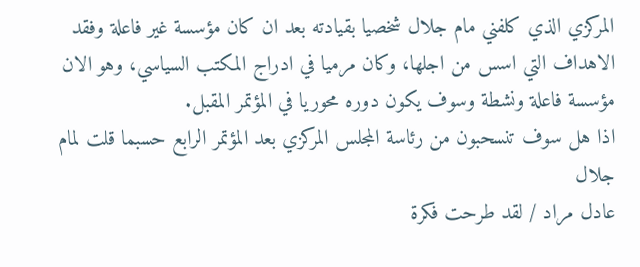المركزي الذي كلفني مام جلال شخصيا بقيادته بعد ان كان مؤسسة غير فاعلة وفقد الاهداف التي اسس من اجلها، وكان مرميا في ادراج المكتب السياسي، وهو الان مؤسسة فاعلة ونشطة وسوف يكون دوره محوريا في المؤتمر المقبل.
اذا هل سوف تنسحبون من رئاسة المجلس المركزي بعد المؤتمر الرابع حسبما قلت لمام جلال
عادل مراد / لقد طرحت فكرة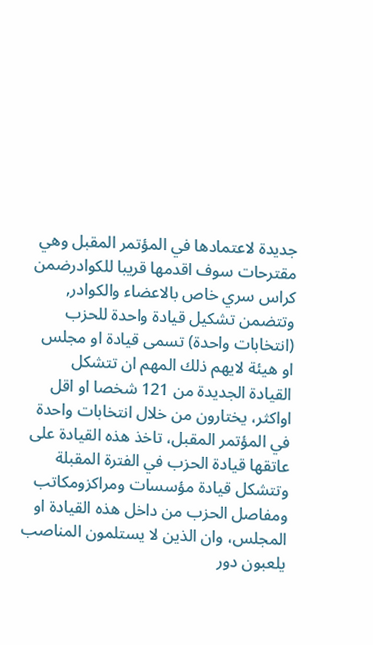جديدة لاعتمادها في المؤتمر المقبل وهي مقترحات سوف اقدمها قريبا للكوادرضمن كراس سري خاص بالاعضاء والكوادر, وتتضمن تشكيل قيادة واحدة للحزب (انتخابات واحدة) تسمى قيادة او مجلس او هيئة لايهم ذلك المهم ان تتشكل القيادة الجديدة من 121 شخصا او اقل اواكثر، يختارون من خلال انتخابات واحدة في المؤتمر المقبل، تاخذ هذه القيادة على عاتقها قيادة الحزب في الفترة المقبلة وتتشكل قيادة مؤسسات ومراكزومكاتب ومفاصل الحزب من داخل هذه القيادة او المجلس، وان الذين لا يستلمون المناصب يلعبون دور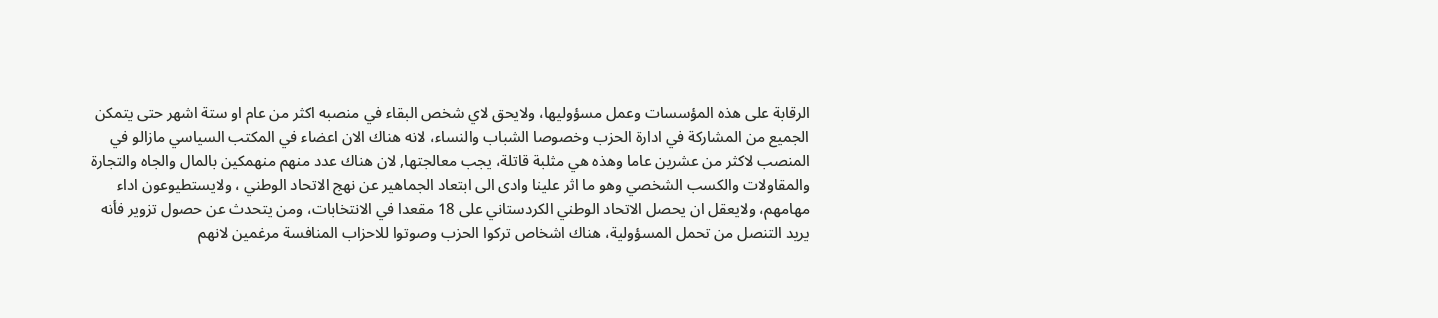الرقابة على هذه المؤسسات وعمل مسؤوليها، ولايحق لاي شخص البقاء في منصبه اكثر من عام او ستة اشهر حتى يتمكن الجميع من المشاركة في ادارة الحزب وخصوصا الشباب والنساء، لانه هناك الان اعضاء في المكتب السياسي مازالو في المنصب لاكثر من عشرين عاما وهذه هي مثلبة قاتلة، يجب معالجتها, لان هناك عدد منهم منهمكين بالمال والجاه والتجارة والمقاولات والكسب الشخصي وهو ما اثر علينا وادى الى ابتعاد الجماهير عن نهج الاتحاد الوطني ، ولايستطيوعون اداء مهامهم، ولايعقل ان يحصل الاتحاد الوطني الكردستاني على 18 مقعدا في الانتخابات، ومن يتحدث عن حصول تزوير فأنه يريد التنصل من تحمل المسؤولية، هناك اشخاص تركوا الحزب وصوتوا للاحزاب المنافسة مرغمين لانهم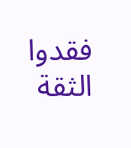فقدوا الثقة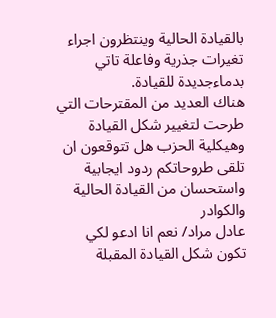بالقيادة الحالية وينتظرون اجراء تغيرات جذرية وفاعلة تاتي بدماءجديدة للقيادة.
هناك العديد من المقترحات التي طرحت لتغيير شكل القيادة وهيكلية الحزب هل تتوقعون ان تلقى طروحاتكم ردود ايجابية واستحسان من القيادة الحالية والكوادر
عادل مراد/ نعم انا ادعو لكي تكون شكل القيادة المقبلة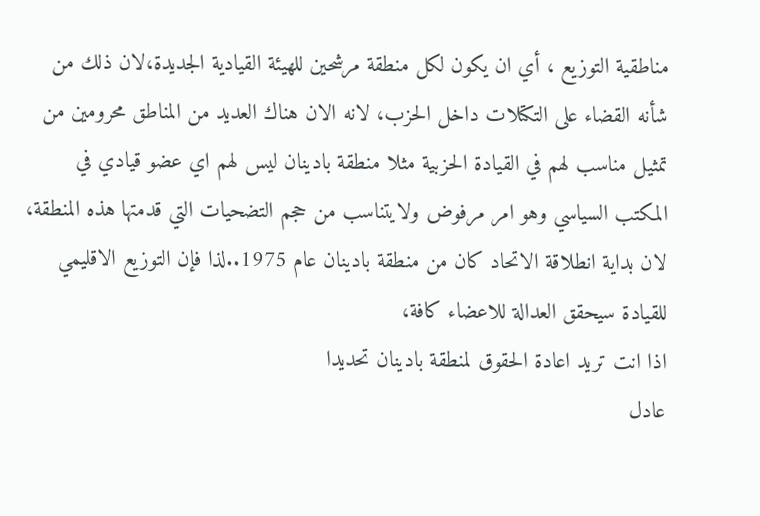مناطقية التوزيع ، أي ان يكون لكل منطقة مرشحين للهيئة القيادية الجديدة،لان ذلك من شأنه القضاء على التكتلات داخل الحزب، لانه الان هناك العديد من المناطق محرومين من تمثيل مناسب لهم في القيادة الحزبية مثلا منطقة بادينان ليس لهم اي عضو قيادي في المكتب السياسي وهو امر مرفوض ولايتناسب من حجم التضحيات التي قدمتها هذه المنطقة، لان بداية انطلاقة الاتحاد كان من منطقة بادينان عام 1975..لذا فإن التوزيع الاقليمي للقيادة سيحقق العدالة للاعضاء كافة،
اذا انت تريد اعادة الحقوق لمنطقة بادينان تحديدا
عادل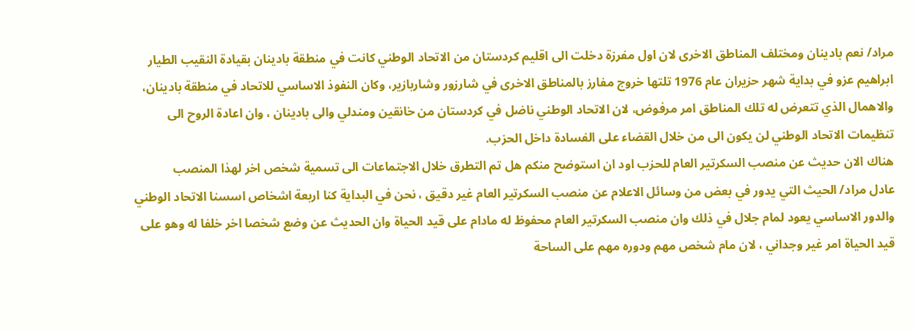مراد/ نعم بادينان ومختلف المناطق الاخرى لان اول مفرزة دخلت الى اقليم كردستان من الاتحاد الوطني كانت في منطقة بادينان بقيادة النقيب الطيار ابراهيم عزو في بداية شهر حزيران عام 1976 تلتها خروج مفارز بالمناطق الاخرى في شارزور وشاربازير، وكان النفوذ الاساسي للاتحاد في منطقة بادينان، والاهمال الذي تتعرض له تلك المناطق امر مرفوض، لان الاتحاد الوطني ناضل في كردستان من خانقين ومندلي والى بادينان ، وان اعادة الروح الى تنظيمات الاتحاد الوطني لن يكون الى من خلال القضاء على الفسادة داخل الحزب.
هناك الان حديث عن منصب السكرتير العام للحزب اود ان استوضح منكم هل تم التطرق خلال الاجتماعات الى تسمية شخص اخر لهذا المنصب
عادل مراد/ الحيث التي يدور في بعض من وسائل الاعلام عن منصب السكرتير العام غير دقيق ، نحن في البداية كنا اربعة اشخاص اسسنا الاتحاد الوطني والدور الاساسي يعود لمام جلال في ذلك وان منصب السكرتير العام محفوظ له مادام على قيد الحياة وان الحديث عن وضع شخصا اخر خلفا له وهو على قيد الحياة امر غير وجداني ، لان مام شخص مهم ودوره مهم على الساحة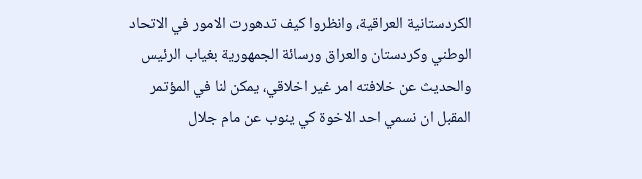الكردستانية العراقية، وانظروا كيف تدهورت الامور في الاتحاد الوطني وكردستان والعراق ورسائة الجمهورية بغياب الرئيس والحديث عن خلافته امر غير اخلاقي، يمكن لنا في المؤتمر المقبل ان نسمي احد الاخوة كي ينوب عن مام جلال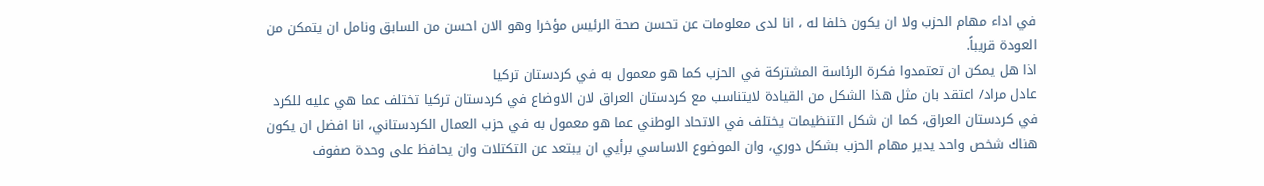في اداء مهام الحزب ولا ان يكون خلفا له ، انا لدى معلومات عن تحسن صحة الرئيس مؤخرا وهو الان احسن من السابق ونامل ان يتمكن من العودة قريباً.
اذا هل يمكن ان تعتمدوا فكرة الرئاسة المشتركة في الحزب كما هو معمول به في كردستان تركيا
عادل مراد/ اعتقد بان مثل هذا الشكل من القيادة لايتناسب مع كردستان العراق لان الاوضاع في كردستان تركيا تختلف عما هي عليه للكرد في كردستان العراق، كما ان شكل التنظيمات يختلف في الاتحاد الوطني عما هو معمول به في حزب العمال الكردستاني، انا افضل ان يكون هناك شخص واحد يدير مهام الحزب بشكل دوري، وان الموضوع الاساسي برأيي ان يبتعد عن التكتلات وان يحافظ على وحدة صفوف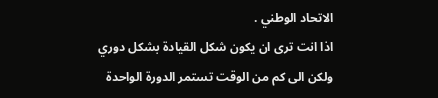الاتحاد الوطني .
اذا انت ترى ان يكون شكل القيادة بشكل دوري ولكن الى كم من الوقت تستمر الدورة الواحدة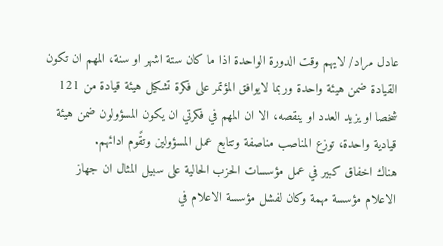عادل مراد/ لايهم وقت الدورة الواحدة اذا ما كان ستة اشهر او سنة، المهم ان تكون القيادة ضمن هيئة واحدة وربما لايوافق المؤتمر على فكرة تشكيل هيئة قيادة من 121 شخصا او يزيد العدد او ينقصه، الا ان المهم في فكرتي ان يكون المسؤولون ضمن هيئة قيادية واحدة، توزع المناصب مناصفة وتتابع عمل المسؤولين وتقًوم ادائهم.
هناك اخفاق كبير في عمل مؤسسات الحزب الحالية على سبيل المثال ان جهاز الاعلام مؤسسة مهمة وكان لفشل مؤسسة الاعلام في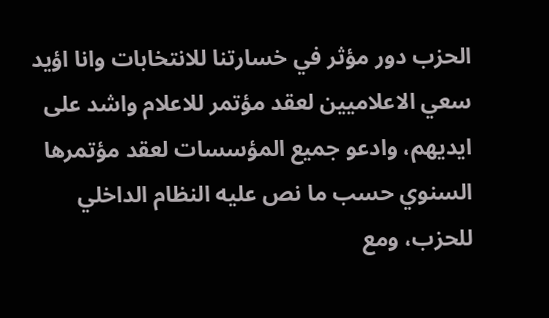الحزب دور مؤثر في خسارتنا للانتخابات وانا اؤيد سعي الاعلاميين لعقد مؤتمر للاعلام واشد على ايديهم، وادعو جميع المؤسسات لعقد مؤتمرها السنوي حسب ما نص عليه النظام الداخلي للحزب، ومع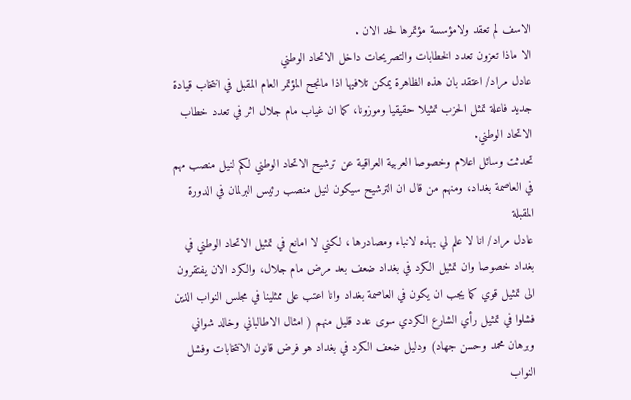الاسف لم تعقد ولامؤسسة مؤتمرها لحد الان .
الا ماذا تعزون تعدد الخطابات والتصريحات داخل الاتحاد الوطني
عادل مراد/ اعتقد بان هذه الظاهرة يمكن تلافيها اذا مانجح المؤتمر العام المقبل في انتخاب قيادة جديد فاعلة تمثل الحزب تمثيلا حقيقيا وموزونا، كما ان غياب مام جلال اثر في تعدد خطاب الاتحاد الوطني.
تحدثت وسائل اعلام وخصوصا العربية العراقية عن ترشيح الاتحاد الوطني لكم لنيل منصب مهم في العاصمة بغداد، ومنهم من قال ان الترشيح سيكون لنيل منصب رئيس البرلمان في الدورة المقبلة
عادل مراد/ انا لا علم لي بهذه لانباء ومصادرها ، لكني لا امانع في تمثيل الاتحاد الوطني في بغداد خصوصا وان تمثيل الكرد في بغداد ضعف بعد مرض مام جلال، والكرد الان يفتقرون الى تمثيل قوي كما يجب ان يكون في العاصمة بغداد وانا اعتب على ممثلينا في مجلس النواب الذين فشلوا في تمثيل رأي الشارع الكردي سوى عدد قليل منهم ( امثال الاطالباني وخالد شواني وبرهان محمد وحسن جهاد) ودليل ضعف الكرد في بغداد هو فرض قانون الانتخابات وفشل النواب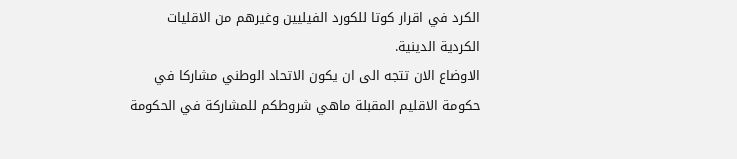الكرد في اقرار كوتا للكورد الفيليين وغيرهم من الاقليات الكردية الدينية.
الاوضاع الان تتجه الى ان يكون الاتحاد الوطني مشاركا في حكومة الاقليم المقبلة ماهي شروطكم للمشاركة في الحكومة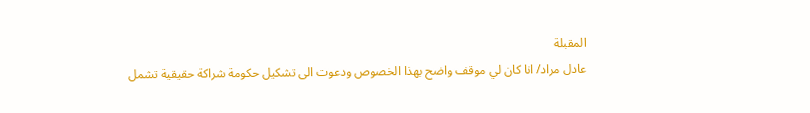المقبلة
عادل مراد/ انا كان لي موقف واضح بهذا الخصوص ودعوت الى تشكيل حكومة شراكة حقيقية تشمل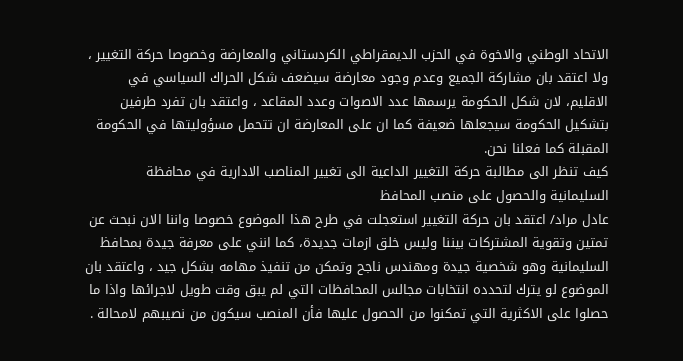الاتحاد الوطني والاخوة في الحزب الديمقراطي الكردستاني والمعارضة وخصوصا حركة التغيير ، ولا اعتقد بان مشاركة الجميع وعدم وجود معارضة سيضعف شكل الحراك السياسي في الاقليم، لان شكل الحكومة يرسمها عدد الاصوات وعدد المقاعد ، واعتقد بان تفرد طرفين بتشكيل الحكومة سيجعلها ضعيفة كما ان على المعارضة ان تتحمل مسؤوليتها في الحكومة المقبلة كما فعلنا نحن.
كيف تنظر الى مطالبة حركة التغيير الداعية الى تغيير المناصب الادارية في محافظة السليمانية والحصول على منصب المحافظ
عادل مراد/ اعتقد بان حركة التغيير استعجلت في طرح هذا الموضوع خصوصا واننا الان نبحث عن تمتين وتقوية المشتركات بيننا وليس خلق ازمات جديدة، كما انني على معرفة جيدة بمحافظ السليمانية وهو شخصية جيدة ومهندس ناجح وتمكن من تنفيذ مهامه بشكل جيد ، واعتقد بان الموضوع لو يترك لتحدده انتخابات مجالس المحافظات التي لم يبق وقت طويل لاجرائها واذا ما حصلوا على الاكثرية التي تمكنوا من الحصول عليها فأن المنصب سيكون من نصيبهم لامحالة .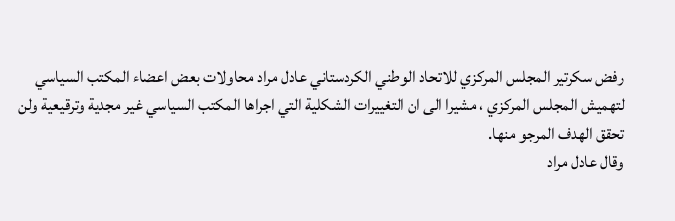رفض سكرتير المجلس المركزي للاتحاد الوطني الكردستاني عادل مراد محاولات بعض اعضاء المكتب السياسي لتهميش المجلس المركزي ، مشيرا الى ان التغييرات الشكلية التي اجراها المكتب السياسي غير مجدية وترقيعية ولن تحقق الهدف المرجو منها.
وقال عادل مراد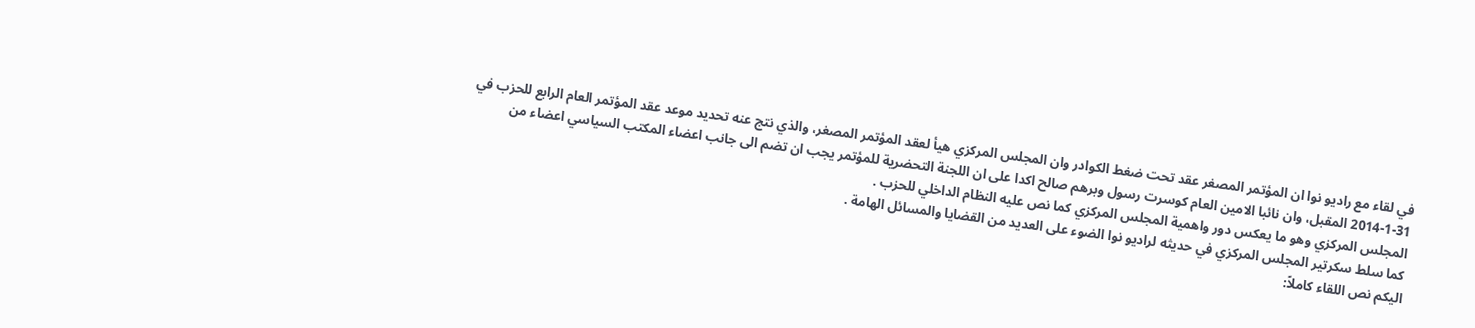في لقاء مع راديو نوا ان المؤتمر المصغر عقد تحت ضغط الكوادر وان المجلس المركزي هيأ لعقد المؤتمر المصغر، والذي نتج عنه تحديد موعد عقد المؤتمر العام الرابع للحزب في 31-1-2014 المقبل، وان نائبا الامين العام كوسرت رسول وبرهم صالح اكدا على ان اللجنة التحضرية للمؤتمر يجب ان تضم الى جانب اعضاء المكتب السياسي اعضاء من المجلس المركزي وهو ما يعكس دور واهمية المجلس المركزي كما نص عليه النظام الداخلي للحزب .
كما سلط سكرتير المجلس المركزي في حديثه لراديو نوا الضوء على العديد من القضايا والمسائل الهامة .
اليكم نص اللقاء كاملاً: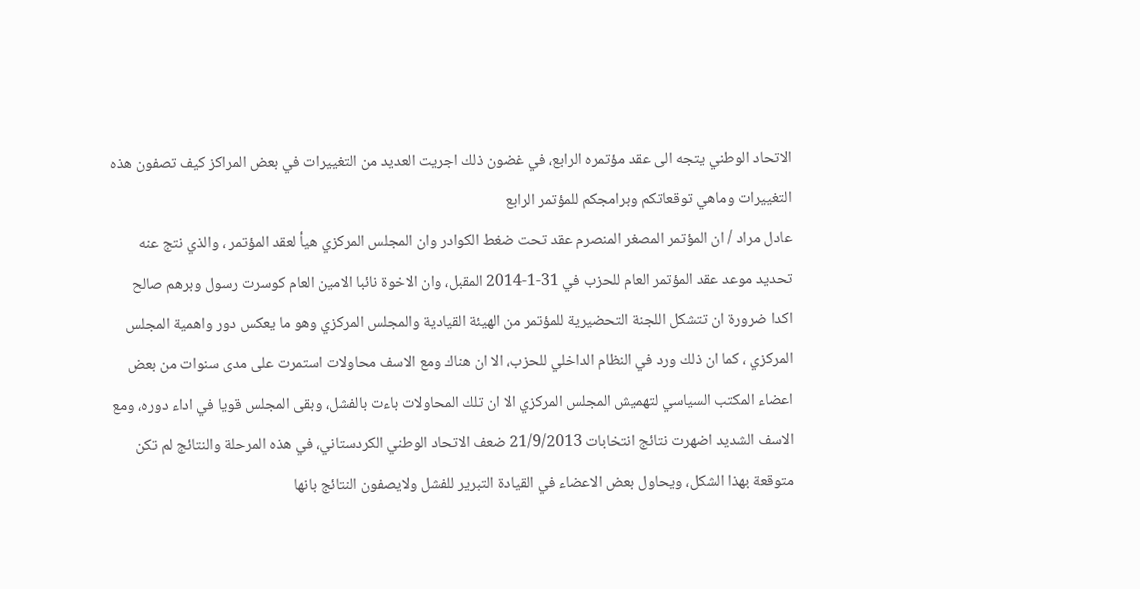الاتحاد الوطني يتجه الى عقد مؤتمره الرابع، في غضون ذلك اجريت العديد من التغييرات في بعض المراكز كيف تصفون هذه التغييرات وماهي توقعاتكم وبرامجكم للمؤتمر الرابع
عادل مراد / ان المؤتمر المصغر المنصرم عقد تحت ضغط الكوادر وان المجلس المركزي هيأ لعقد المؤتمر ، والذي نتج عنه تحديد موعد عقد المؤتمر العام للحزب في 31-1-2014 المقبل، وان الاخوة نائبا الامين العام كوسرت رسول وبرهم صالح اكدا ضرورة ان تتشكل اللجنة التحضيرية للمؤتمر من الهيئة القيادية والمجلس المركزي وهو ما يعكس دور واهمية المجلس المركزي ، كما ان ذلك ورد في النظام الداخلي للحزب، الا ان هناك ومع الاسف محاولات استمرت على مدى سنوات من بعض اعضاء المكتب السياسي لتهميش المجلس المركزي الا ان تلك المحاولات باءت بالفشل، وبقى المجلس قويا في اداء دوره، ومع الاسف الشديد اضهرت نتائج انتخابات 21/9/2013 ضعف الاتحاد الوطني الكردستاني، في هذه المرحلة والنتائج لم تكن متوقعة بهذا الشكل، ويحاول بعض الاعضاء في القيادة التبرير للفشل ولايصفون النتائج بانها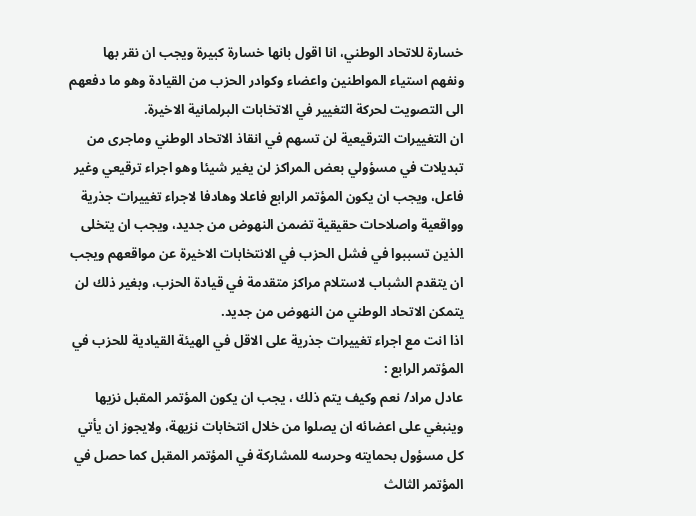خسارة للاتحاد الوطني، انا اقول بانها خسارة كبيرة ويجب ان نقر بها ونفهم استياء المواطنين واعضاء وكوادر الحزب من القيادة وهو ما دفعهم الى التصويت لحركة التغيير في الاتخابات البرلمانية الاخيرة.
ان التغييرات الترقيعية لن تسهم في انقاذ الاتحاد الوطني وماجرى من تبديلات في مسؤولي بعض المراكز لن يغير شيئا وهو اجراء ترقيعي وغير فاعل، ويجب ان يكون المؤتمر الرابع فاعلا وهادفا لاجراء تغييرات جذرية وواقعية واصلاحات حقيقية تضمن النهوض من جديد، ويجب ان يتخلى الذين تسببوا في فشل الحزب في الانتخابات الاخيرة عن مواقعهم ويجب ان يتقدم الشباب لاستلام مراكز متقدمة في قيادة الحزب، وبغير ذلك لن يتمكن الاتحاد الوطني من النهوض من جديد.
اذا انت مع اجراء تغييرات جذرية على الاقل في الهيئة القيادية للحزب في المؤتمر الرابع :
عادل مراد/ نعم وكيف يتم ذلك ، يجب ان يكون المؤتمر المقبل نزيها وينبغي على اعضائه ان يصلوا من خلال انتخابات نزيهة، ولايجوز ان يأتي كل مسؤول بحمايته وحرسه للمشاركة في المؤتمر المقبل كما حصل في المؤتمر الثالث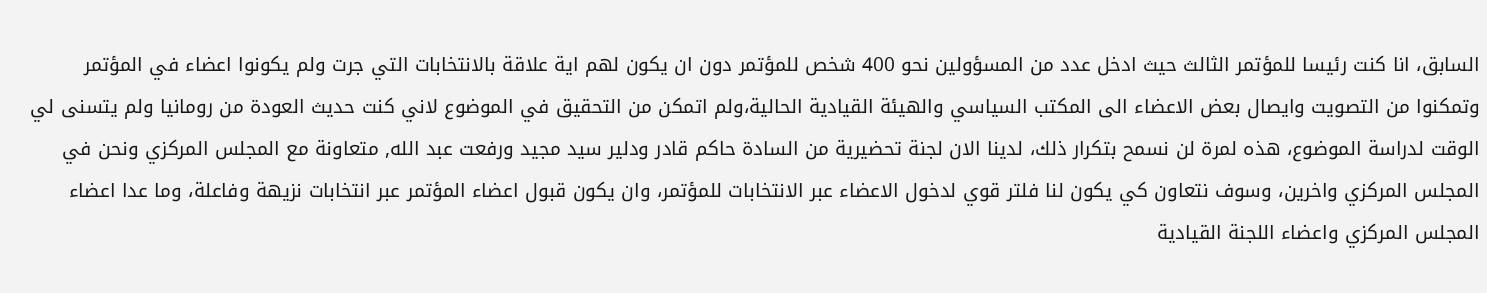السابق، انا كنت رئيسا للمؤتمر الثالث حيث ادخل عدد من المسؤولين نحو 400 شخص للمؤتمر دون ان يكون لهم اية علاقة بالانتخابات التي جرت ولم يكونوا اعضاء في المؤتمر وتمكنوا من التصويت وايصال بعض الاعضاء الى المكتب السياسي والهيئة القيادية الحالية،ولم اتمكن من التحقيق في الموضوع لاني كنت حديث العودة من رومانيا ولم يتسنى لي الوقت لدراسة الموضوع، هذه لمرة لن نسمح بتكرار ذلك، لدينا الان لجنة تحضيرية من السادة حاكم قادر ودلير سيد مجيد ورفعت عبد الله, متعاونة مع المجلس المركزي ونحن في المجلس المركزي واخرين، وسوف نتعاون كي يكون لنا فلتر قوي لدخول الاعضاء عبر الانتخابات للمؤتمر، وان يكون قبول اعضاء المؤتمر عبر انتخابات نزيهة وفاعلة، وما عدا اعضاء المجلس المركزي واعضاء اللجنة القيادية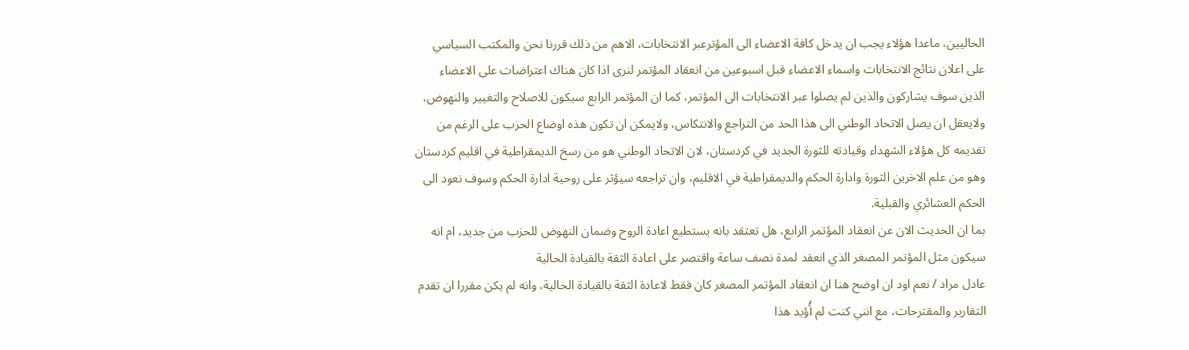الحاليين، ماعدا هؤلاء يجب ان يدخل كافة الاعضاء الى المؤترعبر الانتخابات، الاهم من ذلك قررنا نحن والمكتب السياسي على اعلان نتائج الانتخابات واسماء الاعضاء قبل اسبوعين من انعقاد المؤتمر لنرى اذا كان هناك اعتراضات على الاعضاء الذين سوف يشاركون والذين لم يصلوا عبر الانتخابات الى المؤتمر، كما ان المؤتمر الرابع سيكون للاصلاح والتغيير والنهوض، ولايعقل ان يصل الاتحاد الوطني الى هذا الحد من التراجع والانتكاس، ولايمكن ان تكون هذه اوضاع الحزب على الرغم من تقديمه كل هؤلاء الشهداء وقيادته للثورة الجديد في كردستان، لان الاتحاد الوطني هو من رسخ الديمقراطية في اقليم كردستان وهو من علم الاخرين الثورة وادارة الحكم والديمقراطية في الاقليم، وان تراجعه سيؤثر على روحية ادارة الحكم وسوف نعود الى الحكم العشائري والقبلية.
بما ان الحديث الان عن انعقاد المؤتمر الرابع، هل تعتقد بانه يستطيع اعادة الروح وضمان النهوض للحزب من جديد، ام انه سيكون مثل المؤتمر المصغر الذي انعقد لمدة نصف ساعة واقتصر على اعادة الثقة بالقيادة الحالية
عادل مراد / نعم اود ان اوضح هنا ان انعقاد المؤتمر المصغر كان فقط لاعادة الثقة بالقيادة الحالية، وانه لم يكن مقررا ان تقدم التقارير والمقترحات، مع انني كنت لم أُؤيد هذا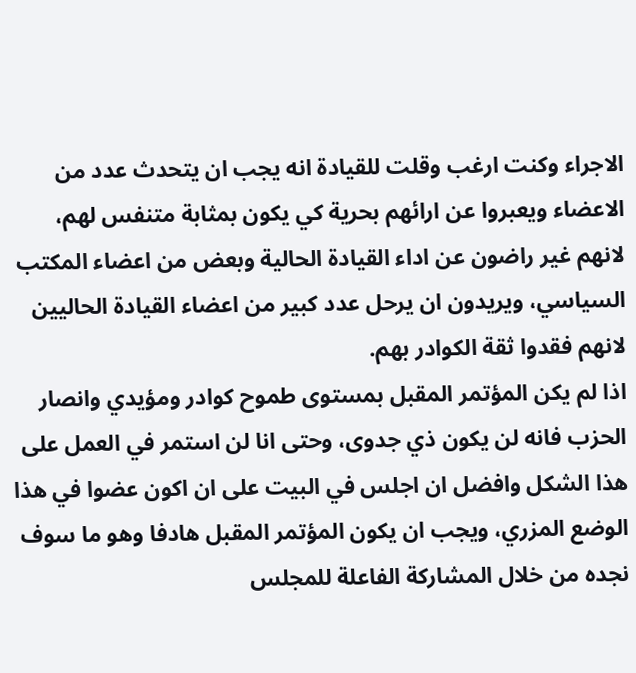الاجراء وكنت ارغب وقلت للقيادة انه يجب ان يتحدث عدد من الاعضاء ويعبروا عن ارائهم بحرية كي يكون بمثابة متنفس لهم، لانهم غير راضون عن اداء القيادة الحالية وبعض من اعضاء المكتب السياسي، ويريدون ان يرحل عدد كبير من اعضاء القيادة الحاليين لانهم فقدوا ثقة الكوادر بهم.
اذا لم يكن المؤتمر المقبل بمستوى طموح كوادر ومؤيدي وانصار الحزب فانه لن يكون ذي جدوى، وحتى انا لن استمر في العمل على هذا الشكل وافضل ان اجلس في البيت على ان اكون عضوا في هذا الوضع المزري، ويجب ان يكون المؤتمر المقبل هادفا وهو ما سوف نجده من خلال المشاركة الفاعلة للمجلس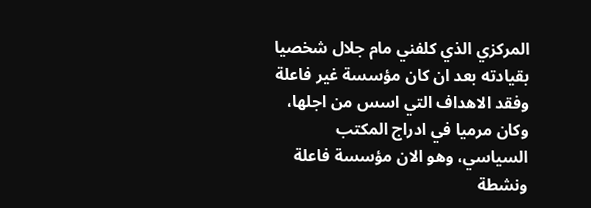المركزي الذي كلفني مام جلال شخصيا بقيادته بعد ان كان مؤسسة غير فاعلة وفقد الاهداف التي اسس من اجلها، وكان مرميا في ادراج المكتب السياسي، وهو الان مؤسسة فاعلة ونشطة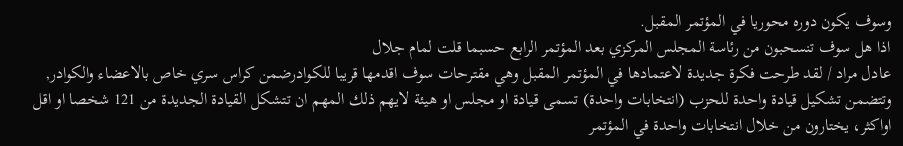وسوف يكون دوره محوريا في المؤتمر المقبل.
اذا هل سوف تنسحبون من رئاسة المجلس المركزي بعد المؤتمر الرابع حسبما قلت لمام جلال
عادل مراد / لقد طرحت فكرة جديدة لاعتمادها في المؤتمر المقبل وهي مقترحات سوف اقدمها قريبا للكوادرضمن كراس سري خاص بالاعضاء والكوادر, وتتضمن تشكيل قيادة واحدة للحزب (انتخابات واحدة) تسمى قيادة او مجلس او هيئة لايهم ذلك المهم ان تتشكل القيادة الجديدة من 121 شخصا او اقل اواكثر، يختارون من خلال انتخابات واحدة في المؤتمر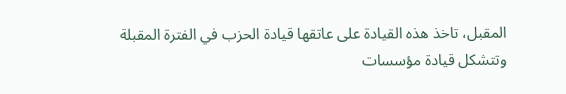المقبل، تاخذ هذه القيادة على عاتقها قيادة الحزب في الفترة المقبلة وتتشكل قيادة مؤسسات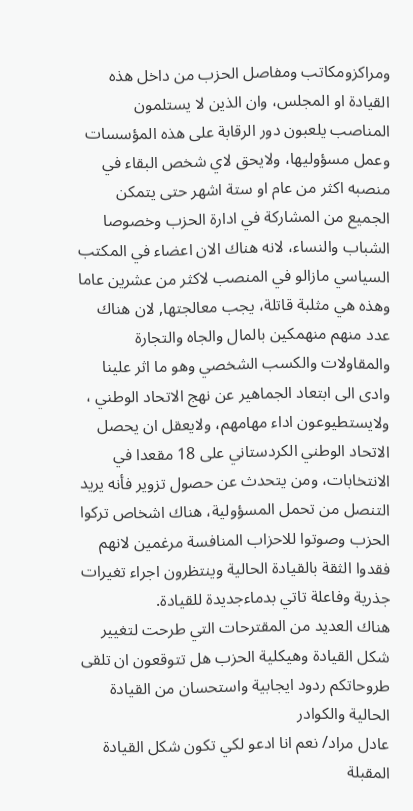ومراكزومكاتب ومفاصل الحزب من داخل هذه القيادة او المجلس، وان الذين لا يستلمون المناصب يلعبون دور الرقابة على هذه المؤسسات وعمل مسؤوليها، ولايحق لاي شخص البقاء في منصبه اكثر من عام او ستة اشهر حتى يتمكن الجميع من المشاركة في ادارة الحزب وخصوصا الشباب والنساء، لانه هناك الان اعضاء في المكتب السياسي مازالو في المنصب لاكثر من عشرين عاما وهذه هي مثلبة قاتلة، يجب معالجتها, لان هناك عدد منهم منهمكين بالمال والجاه والتجارة والمقاولات والكسب الشخصي وهو ما اثر علينا وادى الى ابتعاد الجماهير عن نهج الاتحاد الوطني ، ولايستطيوعون اداء مهامهم، ولايعقل ان يحصل الاتحاد الوطني الكردستاني على 18 مقعدا في الانتخابات، ومن يتحدث عن حصول تزوير فأنه يريد التنصل من تحمل المسؤولية، هناك اشخاص تركوا الحزب وصوتوا للاحزاب المنافسة مرغمين لانهم فقدوا الثقة بالقيادة الحالية وينتظرون اجراء تغيرات جذرية وفاعلة تاتي بدماءجديدة للقيادة.
هناك العديد من المقترحات التي طرحت لتغيير شكل القيادة وهيكلية الحزب هل تتوقعون ان تلقى طروحاتكم ردود ايجابية واستحسان من القيادة الحالية والكوادر
عادل مراد/ نعم انا ادعو لكي تكون شكل القيادة المقبلة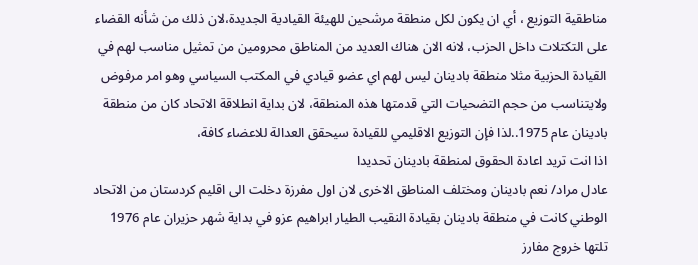مناطقية التوزيع ، أي ان يكون لكل منطقة مرشحين للهيئة القيادية الجديدة،لان ذلك من شأنه القضاء على التكتلات داخل الحزب، لانه الان هناك العديد من المناطق محرومين من تمثيل مناسب لهم في القيادة الحزبية مثلا منطقة بادينان ليس لهم اي عضو قيادي في المكتب السياسي وهو امر مرفوض ولايتناسب من حجم التضحيات التي قدمتها هذه المنطقة، لان بداية انطلاقة الاتحاد كان من منطقة بادينان عام 1975..لذا فإن التوزيع الاقليمي للقيادة سيحقق العدالة للاعضاء كافة،
اذا انت تريد اعادة الحقوق لمنطقة بادينان تحديدا
عادل مراد/ نعم بادينان ومختلف المناطق الاخرى لان اول مفرزة دخلت الى اقليم كردستان من الاتحاد الوطني كانت في منطقة بادينان بقيادة النقيب الطيار ابراهيم عزو في بداية شهر حزيران عام 1976 تلتها خروج مفارز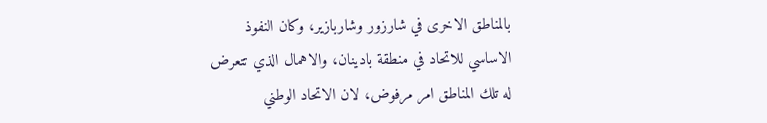بالمناطق الاخرى في شارزور وشاربازير، وكان النفوذ الاساسي للاتحاد في منطقة بادينان، والاهمال الذي تتعرض له تلك المناطق امر مرفوض، لان الاتحاد الوطني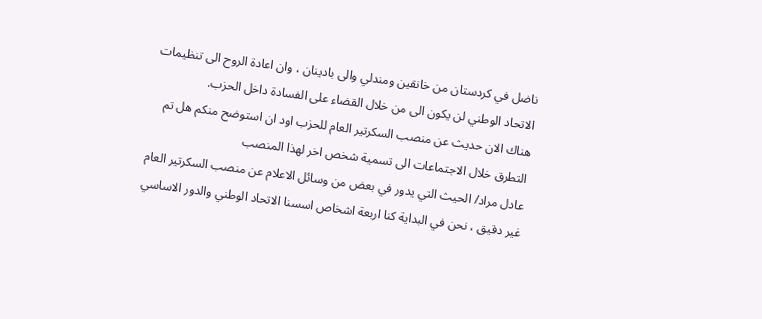ناضل في كردستان من خانقين ومندلي والى بادينان ، وان اعادة الروح الى تنظيمات الاتحاد الوطني لن يكون الى من خلال القضاء على الفسادة داخل الحزب.
هناك الان حديث عن منصب السكرتير العام للحزب اود ان استوضح منكم هل تم التطرق خلال الاجتماعات الى تسمية شخص اخر لهذا المنصب
عادل مراد/ الحيث التي يدور في بعض من وسائل الاعلام عن منصب السكرتير العام غير دقيق ، نحن في البداية كنا اربعة اشخاص اسسنا الاتحاد الوطني والدور الاساسي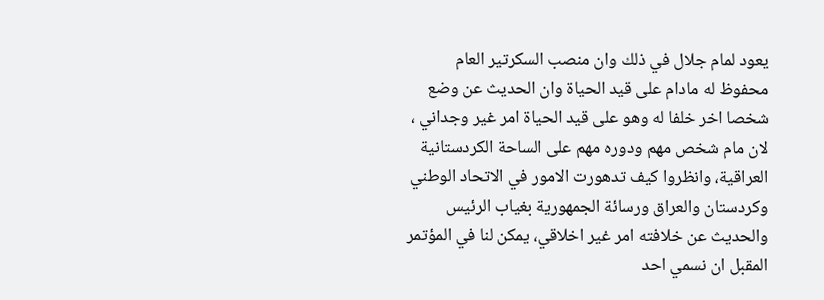يعود لمام جلال في ذلك وان منصب السكرتير العام محفوظ له مادام على قيد الحياة وان الحديث عن وضع شخصا اخر خلفا له وهو على قيد الحياة امر غير وجداني ، لان مام شخص مهم ودوره مهم على الساحة الكردستانية العراقية، وانظروا كيف تدهورت الامور في الاتحاد الوطني وكردستان والعراق ورسائة الجمهورية بغياب الرئيس والحديث عن خلافته امر غير اخلاقي، يمكن لنا في المؤتمر المقبل ان نسمي احد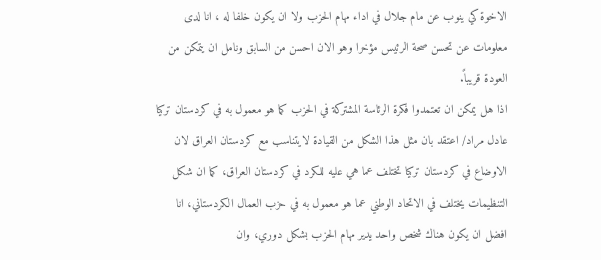الاخوة كي ينوب عن مام جلال في اداء مهام الحزب ولا ان يكون خلفا له ، انا لدى معلومات عن تحسن صحة الرئيس مؤخرا وهو الان احسن من السابق ونامل ان يتمكن من العودة قريباً.
اذا هل يمكن ان تعتمدوا فكرة الرئاسة المشتركة في الحزب كما هو معمول به في كردستان تركيا
عادل مراد/ اعتقد بان مثل هذا الشكل من القيادة لايتناسب مع كردستان العراق لان الاوضاع في كردستان تركيا تختلف عما هي عليه للكرد في كردستان العراق، كما ان شكل التنظيمات يختلف في الاتحاد الوطني عما هو معمول به في حزب العمال الكردستاني، انا افضل ان يكون هناك شخص واحد يدير مهام الحزب بشكل دوري، وان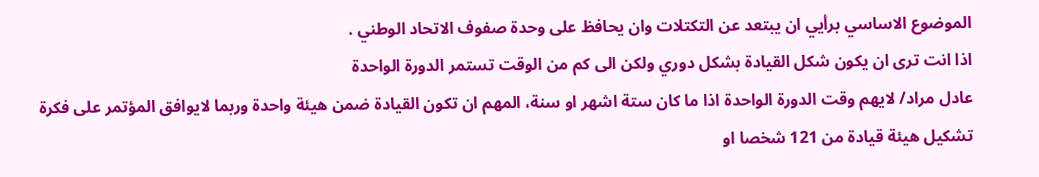الموضوع الاساسي برأيي ان يبتعد عن التكتلات وان يحافظ على وحدة صفوف الاتحاد الوطني .
اذا انت ترى ان يكون شكل القيادة بشكل دوري ولكن الى كم من الوقت تستمر الدورة الواحدة
عادل مراد/ لايهم وقت الدورة الواحدة اذا ما كان ستة اشهر او سنة، المهم ان تكون القيادة ضمن هيئة واحدة وربما لايوافق المؤتمر على فكرة تشكيل هيئة قيادة من 121 شخصا او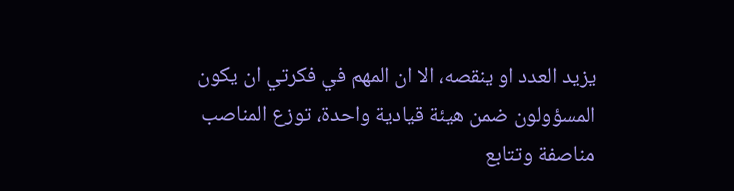يزيد العدد او ينقصه، الا ان المهم في فكرتي ان يكون المسؤولون ضمن هيئة قيادية واحدة، توزع المناصب مناصفة وتتابع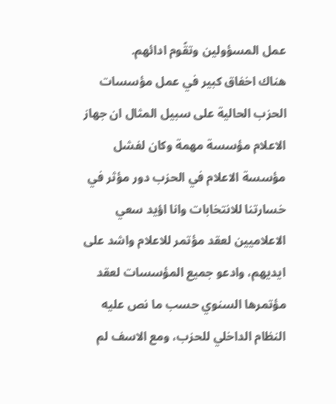عمل المسؤولين وتقًوم ادائهم.
هناك اخفاق كبير في عمل مؤسسات الحزب الحالية على سبيل المثال ان جهاز الاعلام مؤسسة مهمة وكان لفشل مؤسسة الاعلام في الحزب دور مؤثر في خسارتنا للانتخابات وانا اؤيد سعي الاعلاميين لعقد مؤتمر للاعلام واشد على ايديهم، وادعو جميع المؤسسات لعقد مؤتمرها السنوي حسب ما نص عليه النظام الداخلي للحزب، ومع الاسف لم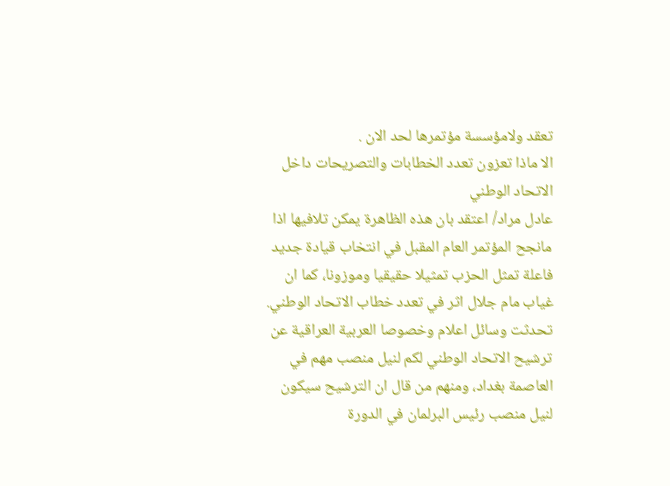تعقد ولامؤسسة مؤتمرها لحد الان .
الا ماذا تعزون تعدد الخطابات والتصريحات داخل الاتحاد الوطني
عادل مراد/ اعتقد بان هذه الظاهرة يمكن تلافيها اذا مانجح المؤتمر العام المقبل في انتخاب قيادة جديد فاعلة تمثل الحزب تمثيلا حقيقيا وموزونا، كما ان غياب مام جلال اثر في تعدد خطاب الاتحاد الوطني.
تحدثت وسائل اعلام وخصوصا العربية العراقية عن ترشيح الاتحاد الوطني لكم لنيل منصب مهم في العاصمة بغداد، ومنهم من قال ان الترشيح سيكون لنيل منصب رئيس البرلمان في الدورة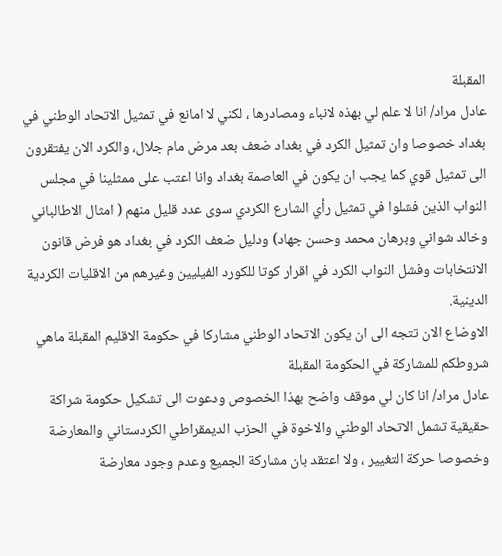المقبلة
عادل مراد/ انا لا علم لي بهذه لانباء ومصادرها ، لكني لا امانع في تمثيل الاتحاد الوطني في بغداد خصوصا وان تمثيل الكرد في بغداد ضعف بعد مرض مام جلال، والكرد الان يفتقرون الى تمثيل قوي كما يجب ان يكون في العاصمة بغداد وانا اعتب على ممثلينا في مجلس النواب الذين فشلوا في تمثيل رأي الشارع الكردي سوى عدد قليل منهم ( امثال الاطالباني وخالد شواني وبرهان محمد وحسن جهاد) ودليل ضعف الكرد في بغداد هو فرض قانون الانتخابات وفشل النواب الكرد في اقرار كوتا للكورد الفيليين وغيرهم من الاقليات الكردية الدينية.
الاوضاع الان تتجه الى ان يكون الاتحاد الوطني مشاركا في حكومة الاقليم المقبلة ماهي شروطكم للمشاركة في الحكومة المقبلة
عادل مراد/ انا كان لي موقف واضح بهذا الخصوص ودعوت الى تشكيل حكومة شراكة حقيقية تشمل الاتحاد الوطني والاخوة في الحزب الديمقراطي الكردستاني والمعارضة وخصوصا حركة التغيير ، ولا اعتقد بان مشاركة الجميع وعدم وجود معارضة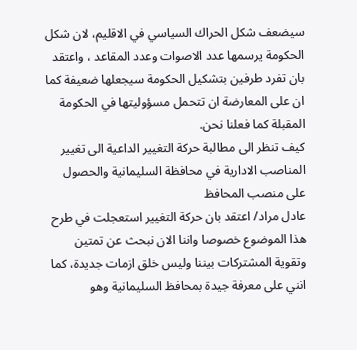سيضعف شكل الحراك السياسي في الاقليم، لان شكل الحكومة يرسمها عدد الاصوات وعدد المقاعد ، واعتقد بان تفرد طرفين بتشكيل الحكومة سيجعلها ضعيفة كما ان على المعارضة ان تتحمل مسؤوليتها في الحكومة المقبلة كما فعلنا نحن.
كيف تنظر الى مطالبة حركة التغيير الداعية الى تغيير المناصب الادارية في محافظة السليمانية والحصول على منصب المحافظ
عادل مراد/ اعتقد بان حركة التغيير استعجلت في طرح هذا الموضوع خصوصا واننا الان نبحث عن تمتين وتقوية المشتركات بيننا وليس خلق ازمات جديدة، كما انني على معرفة جيدة بمحافظ السليمانية وهو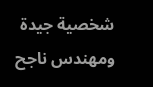شخصية جيدة ومهندس ناجح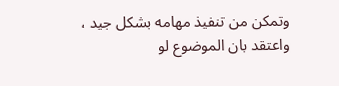وتمكن من تنفيذ مهامه بشكل جيد ، واعتقد بان الموضوع لو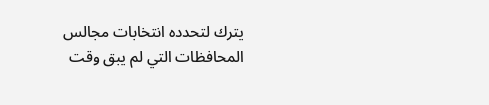يترك لتحدده انتخابات مجالس المحافظات التي لم يبق وقت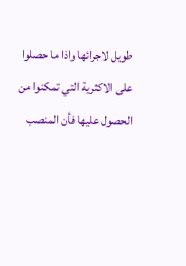طويل لاجرائها واذا ما حصلوا على الاكثرية التي تمكنوا من الحصول عليها فأن المنصب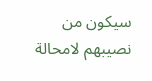سيكون من نصيبهم لامحالة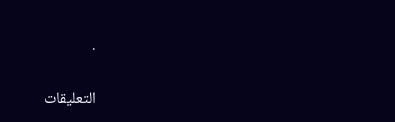.

التعليقات